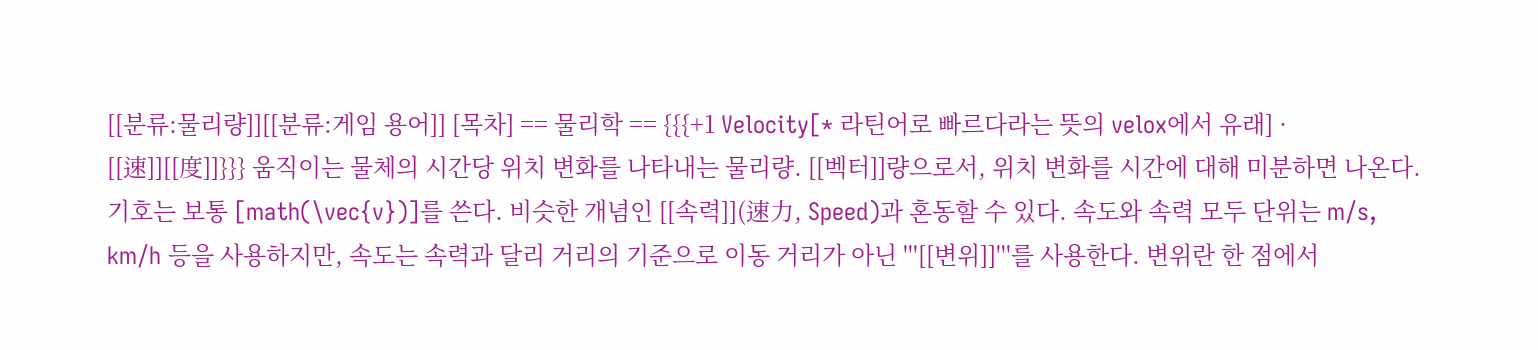[[분류:물리량]][[분류:게임 용어]] [목차] == 물리학 == {{{+1 Velocity[* 라틴어로 빠르다라는 뜻의 velox에서 유래] · [[速]][[度]]}}} 움직이는 물체의 시간당 위치 변화를 나타내는 물리량. [[벡터]]량으로서, 위치 변화를 시간에 대해 미분하면 나온다. 기호는 보통 [math(\vec{v})]를 쓴다. 비슷한 개념인 [[속력]](速力, Speed)과 혼동할 수 있다. 속도와 속력 모두 단위는 m/s, km/h 등을 사용하지만, 속도는 속력과 달리 거리의 기준으로 이동 거리가 아닌 '''[[변위]]'''를 사용한다. 변위란 한 점에서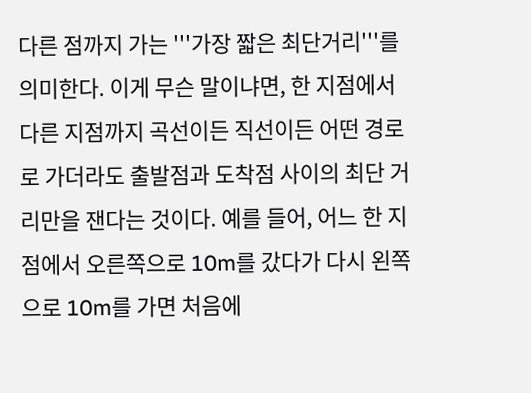다른 점까지 가는 '''가장 짧은 최단거리'''를 의미한다. 이게 무슨 말이냐면, 한 지점에서 다른 지점까지 곡선이든 직선이든 어떤 경로로 가더라도 출발점과 도착점 사이의 최단 거리만을 잰다는 것이다. 예를 들어, 어느 한 지점에서 오른쪽으로 10m를 갔다가 다시 왼쪽으로 10m를 가면 처음에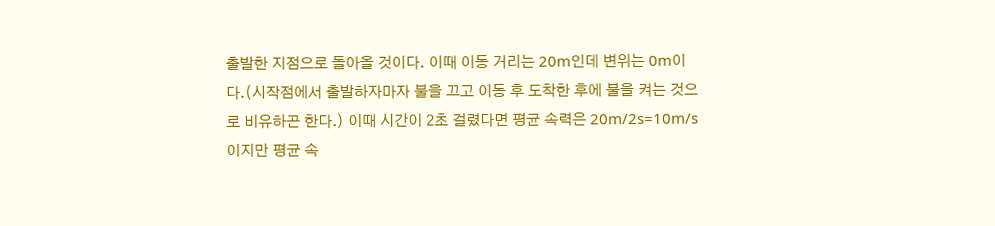출발한 지점으로 돌아올 것이다. 이때 이동 거리는 20m인데 변위는 0m이다.(시작점에서 출발하자마자 불을 끄고 이동 후 도착한 후에 불을 켜는 것으로 비유하곤 한다.) 이때 시간이 2초 걸렸다면 평균 속력은 20m/2s=10m/s이지만 평균 속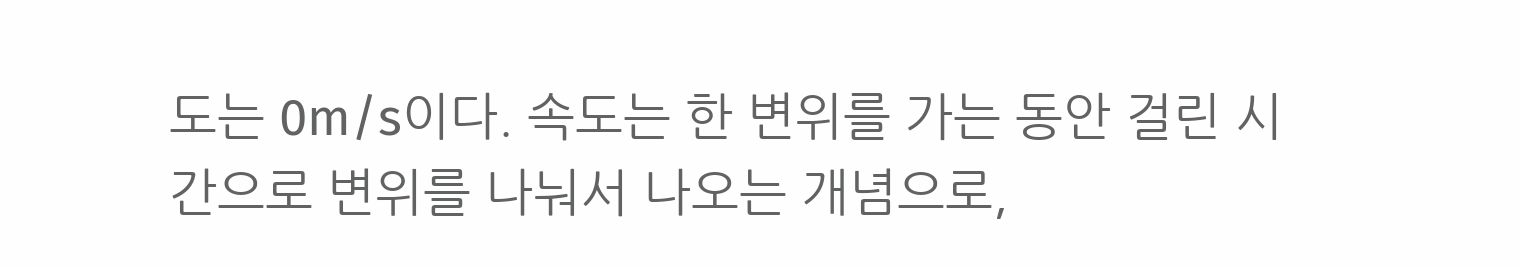도는 0m/s이다. 속도는 한 변위를 가는 동안 걸린 시간으로 변위를 나눠서 나오는 개념으로,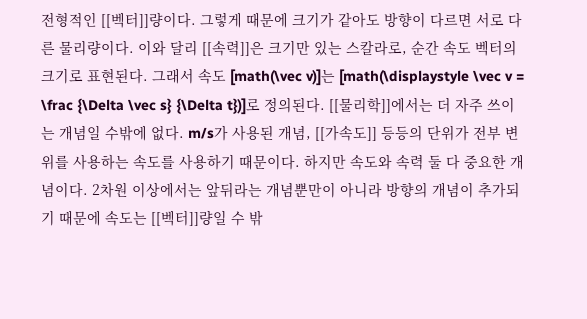전형적인 [[벡터]]량이다. 그렇게 때문에 크기가 같아도 방향이 다르면 서로 다른 물리량이다. 이와 달리 [[속력]]은 크기만 있는 스칼라로, 순간 속도 벡터의 크기로 표현된다. 그래서 속도 [math(\vec v)]는 [math(\displaystyle \vec v = \frac {\Delta \vec s} {\Delta t})]로 정의된다. [[물리학]]에서는 더 자주 쓰이는 개념일 수밖에 없다. m/s가 사용된 개념, [[가속도]] 등등의 단위가 전부 변위를 사용하는 속도를 사용하기 때문이다. 하지만 속도와 속력 둘 다 중요한 개념이다. 2차원 이상에서는 앞뒤라는 개념뿐만이 아니라 방향의 개념이 추가되기 때문에 속도는 [[벡터]]량일 수 밖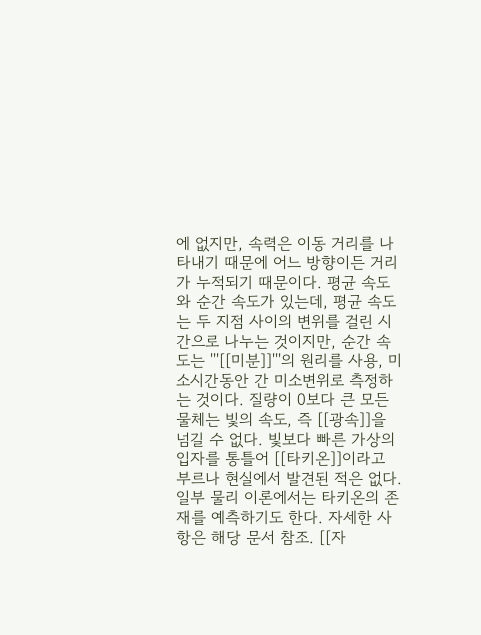에 없지만, 속력은 이동 거리를 나타내기 때문에 어느 방향이든 거리가 누적되기 때문이다. 평균 속도와 순간 속도가 있는데, 평균 속도는 두 지점 사이의 변위를 걸린 시간으로 나누는 것이지만, 순간 속도는 '''[[미분]]'''의 원리를 사용, 미소시간동안 간 미소변위로 측정하는 것이다. 질량이 0보다 큰 모든 물체는 빛의 속도, 즉 [[광속]]을 넘길 수 없다. 빛보다 빠른 가상의 입자를 통틀어 [[타키온]]이라고 부르나 현실에서 발견된 적은 없다. 일부 물리 이론에서는 타키온의 존재를 예측하기도 한다. 자세한 사항은 해당 문서 참조. [[자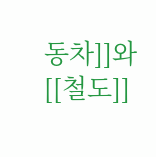동차]]와 [[철도]]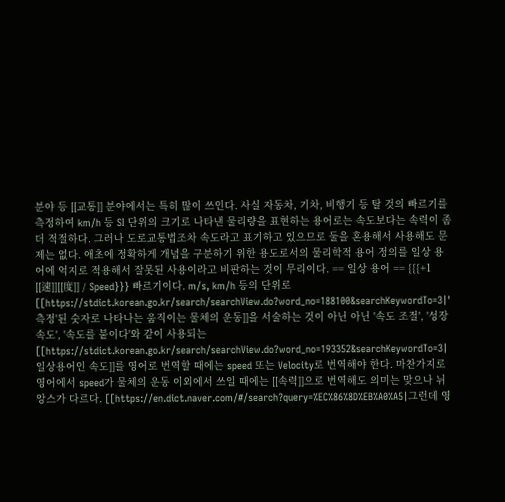분야 등 [[교통]] 분야에서는 특히 많이 쓰인다. 사실 자동차, 기차, 비행기 등 탈 것의 빠르기를 측정하여 km/h 등 SI 단위의 크기로 나타낸 물리량을 표현하는 용어로는 속도보다는 속력이 좀 더 적절하다. 그러나 도로교통법조차 속도라고 표기하고 있으므로 둘을 혼용해서 사용해도 문제는 없다. 애초에 정확하게 개념을 구분하기 위한 용도로서의 물리학적 용어 정의를 일상 용어에 억지로 적용해서 잘못된 사용이라고 비판하는 것이 무리이다. == 일상 용어 == {{{+1 [[速]][[度]] / Speed}}} 빠르기이다. m/s, km/h 등의 단위로 [[https://stdict.korean.go.kr/search/searchView.do?word_no=188100&searchKeywordTo=3|'측정'된 숫자로 나타나는 움직이는 물체의 운동]]을 서술하는 것이 아닌 아닌 '속도 조절', '성장 속도', '속도를 붙이다'와 같이 사용되는 [[https://stdict.korean.go.kr/search/searchView.do?word_no=193352&searchKeywordTo=3|일상용어인 속도]]를 영어로 번역할 때에는 speed 또는 Velocity로 번역해야 한다. 마찬가지로 영어에서 speed가 물체의 운동 이외에서 쓰일 때에는 [[속력]]으로 번역해도 의미는 맞으나 뉘앙스가 다르다. [[https://en.dict.naver.com/#/search?query=%EC%86%8D%EB%A0%A5|그런데 영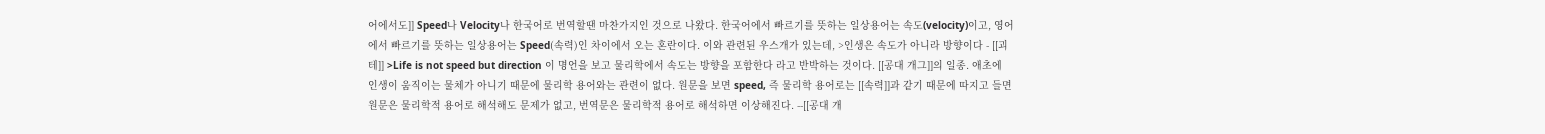어에서도]] Speed나 Velocity나 한국어로 번역할땐 마찬가지인 것으로 나왔다. 한국어에서 빠르기를 뜻하는 일상용어는 속도(velocity)이고, 영어에서 빠르기를 뜻하는 일상용어는 Speed(속력)인 차이에서 오는 혼란이다. 이와 관련된 우스개가 있는데, >인생은 속도가 아니라 방향이다 - [[괴테]] >Life is not speed but direction 이 명언을 보고 물리학에서 속도는 방향을 포함한다 라고 반박하는 것이다. [[공대 개그]]의 일종. 애초에 인생이 움직이는 물체가 아니기 때문에 물리학 용어와는 관련이 없다. 원문을 보면 speed, 즉 물리학 용어로는 [[속력]]과 같기 때문에 따지고 들면 원문은 물리학적 용어로 해석해도 문제가 없고, 번역문은 물리학적 용어로 해석하면 이상해진다. --[[공대 개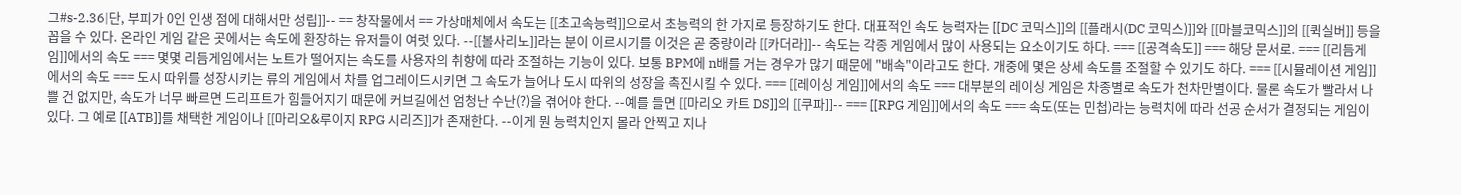그#s-2.36|단, 부피가 0인 인생 점에 대해서만 성립]]-- == 창작물에서 == 가상매체에서 속도는 [[초고속능력]]으로서 초능력의 한 가지로 등장하기도 한다. 대표적인 속도 능력자는 [[DC 코믹스]]의 [[플래시(DC 코믹스)]]와 [[마블코믹스]]의 [[퀵실버]] 등을 꼽을 수 있다. 온라인 게임 같은 곳에서는 속도에 환장하는 유저들이 여럿 있다. --[[볼사리노]]라는 분이 이르시기를 이것은 곧 중량이라 [[카더라]]-- 속도는 각종 게임에서 많이 사용되는 요소이기도 하다. === [[공격속도]] === 해당 문서로. === [[리듬게임]]에서의 속도 === 몇몇 리듬게임에서는 노트가 떨어지는 속도를 사용자의 취향에 따라 조절하는 기능이 있다. 보통 BPM에 n배를 거는 경우가 많기 때문에 "배속"이라고도 한다. 개중에 몇은 상세 속도를 조절할 수 있기도 하다. === [[시뮬레이션 게임]]에서의 속도 === 도시 따위를 성장시키는 류의 게임에서 차를 업그레이드시키면 그 속도가 늘어나 도시 따위의 성장을 촉진시킬 수 있다. === [[레이싱 게임]]에서의 속도 === 대부분의 레이싱 게임은 차종별로 속도가 천차만별이다. 물론 속도가 빨라서 나쁠 건 없지만, 속도가 너무 빠르면 드리프트가 힘들어지기 때문에 커브길에선 엄청난 수난(?)을 겪어야 한다. --예를 들면 [[마리오 카트 DS]]의 [[쿠파]]-- === [[RPG 게임]]에서의 속도 === 속도(또는 민첩)라는 능력치에 따라 선공 순서가 결정되는 게임이 있다. 그 예로 [[ATB]]를 채택한 게임이나 [[마리오&루이지 RPG 시리즈]]가 존재한다. --이게 뭔 능력치인지 몰라 안찍고 지나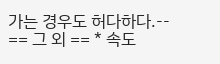가는 경우도 허다하다.-- == 그 외 == * 속도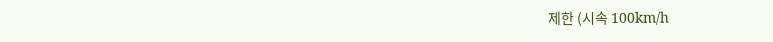제한 (시속 100km/h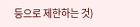등으로 제한하는 것)